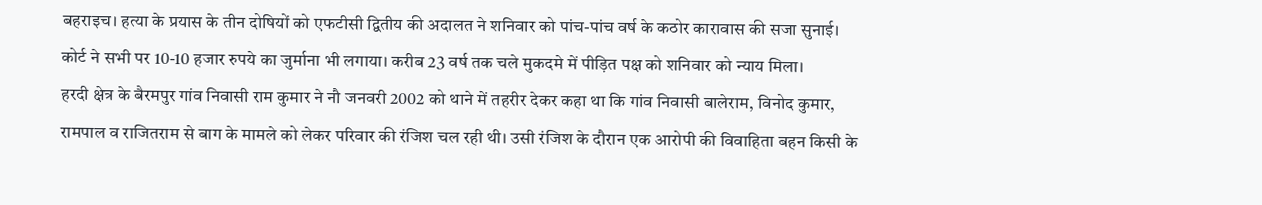बहराइच। हत्या के प्रयास के तीन दोषियों को एफटीसी द्वितीय की अदालत ने शनिवार को पांच-पांच वर्ष के कठोर कारावास की सजा सुनाई। कोर्ट ने सभी पर 10-10 हजार रुपये का जुर्माना भी लगाया। करीब 23 वर्ष तक चले मुकदमे में पीड़ित पक्ष को शनिवार को न्याय मिला।
हरदी क्षेत्र के बैरमपुर गांव निवासी राम कुमार ने नौ जनवरी 2002 को थाने में तहरीर देकर कहा था कि गांव निवासी बालेराम, विनोद कुमार, रामपाल व राजितराम से बाग के मामले को लेकर परिवार की रंजिश चल रही थी। उसी रंजिश के दौरान एक आरोपी की विवाहिता बहन किसी के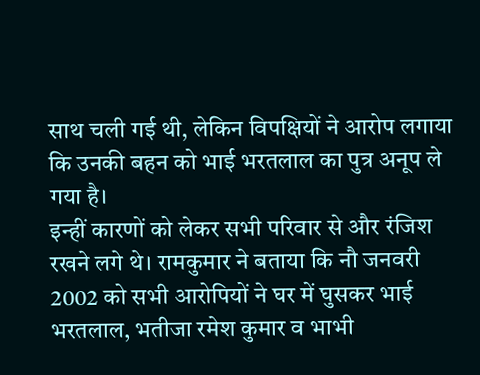साथ चली गई थी, लेकिन विपक्षियों ने आरोप लगाया कि उनकी बहन को भाई भरतलाल का पुत्र अनूप ले गया है।
इन्हीं कारणों को लेकर सभी परिवार से और रंजिश रखने लगे थे। रामकुमार ने बताया कि नौ जनवरी 2002 को सभी आरोपियों ने घर में घुसकर भाई भरतलाल, भतीजा रमेश कुमार व भाभी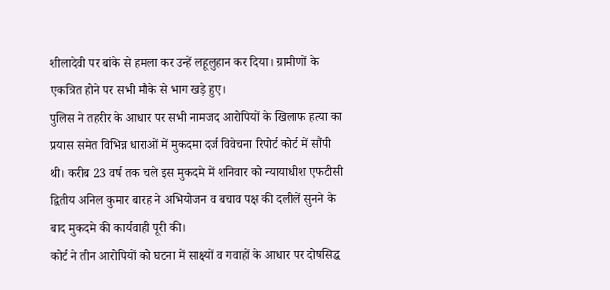शीलादेवी पर बांके से हमला कर उन्हें लहूलुहान कर दिया। ग्रामीणों के एकत्रित होने पर सभी मौके से भाग खड़े हुए।
पुलिस ने तहरीर के आधार पर सभी नामजद आरोपियों के खिलाफ हत्या का प्रयास समेत विभिन्न धाराओं में मुकदमा दर्ज विवेचना रिपोर्ट कोर्ट में सौंपी थी। करीब 23 वर्ष तक चले इस मुकदमे में शनिवार को न्यायाधीश एफटीसी द्वितीय अनिल कुमार बारह ने अभियोजन व बचाव पक्ष की दलीलें सुनने के बाद मुकदमे की कार्यवाही पूरी की।
कोर्ट ने तीन आरोपियों को घटना में साक्ष्यों व गवाहों के आधार पर दोषसिद्ध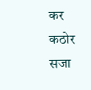कर कठोर सजा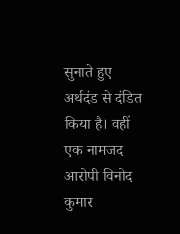सुनाते हुए अर्थदंड से दंडित किया है। वहीं एक नामजद आरोपी विनोद कुमार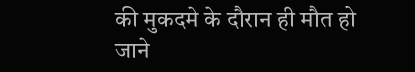की मुकदमे के दौरान ही मौत हो जाने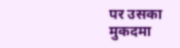पर उसका मुकदमा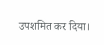उपशमित कर दिया।